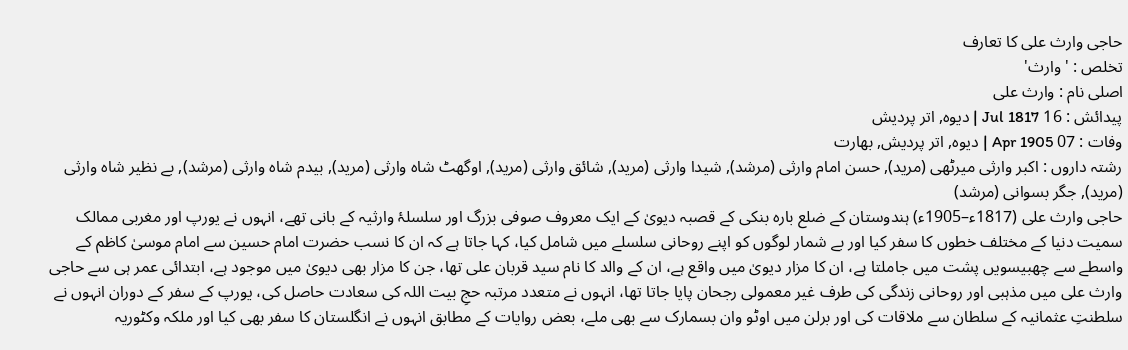حاجی وارث علی کا تعارف
تخلص : 'وارث'
اصلی نام : وارث علی
پیدائش : 16 Jul 1817 | دیوہ, اتر پردیش
وفات : 07 Apr 1905 | دیوہ, اتر پردیش, بھارت
رشتہ داروں : اکبر وارثی میرٹھی (مرید), حسن امام وارثی (مرشد), شیدا وارثی (مرید), شائق وارثی (مرید), اوگھٹ شاہ وارثی (مرید), بیدم شاہ وارثی (مرشد), بے نظیر شاہ وارثی (مرید), جگر بسوانی (مرشد)
حاجی وارث علی (1817ء–1905ء) ہندوستان کے ضلع بارہ بنکی کے قصبہ دیویٰ کے ایک معروف صوفی بزرگ اور سلسلۂ وارثیہ کے بانی تھے، انہوں نے یورپ اور مغربی ممالک سمیت دنیا کے مختلف خطوں کا سفر کیا اور بے شمار لوگوں کو اپنے روحانی سلسلے میں شامل کیا، کہا جاتا ہے کہ ان کا نسب حضرت امام حسین سے امام موسیٰ کاظم کے واسطے سے چھبیسویں پشت میں جاملتا ہے، ان کا مزار دیویٰ میں واقع ہے، ان کے والد کا نام سید قربان علی تھا، جن کا مزار بھی دیویٰ میں موجود ہے، ابتدائی عمر ہی سے حاجی وارث علی میں مذہبی اور روحانی زندگی کی طرف غیر معمولی رجحان پایا جاتا تھا، انہوں نے متعدد مرتبہ حجِ بیت اللہ کی سعادت حاصل کی، یورپ کے سفر کے دوران انہوں نے سلطنتِ عثمانیہ کے سلطان سے ملاقات کی اور برلن میں اوٹو وان بسمارک سے بھی ملے، بعض روایات کے مطابق انہوں نے انگلستان کا سفر بھی کیا اور ملکہ وکٹوریہ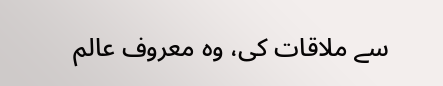سے ملاقات کی، وہ معروف عالم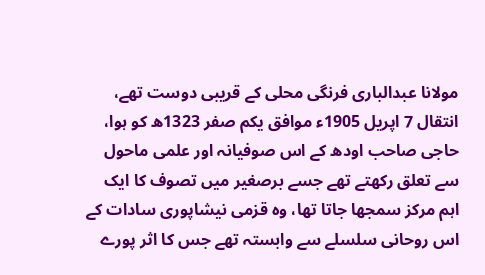مولانا عبدالباری فرنگی محلی کے قریبی دوست تھے، انتقال 7 اپریل 1905ء موافق یکم صفر 1323ھ کو ہوا، حاجی صاحب اودھ کے اس صوفیانہ اور علمی ماحول سے تعلق رکھتے تھے جسے برصغیر میں تصوف کا ایک اہم مرکز سمجھا جاتا تھا، وہ قزمی نیشاپوری سادات کے اس روحانی سلسلے سے وابستہ تھے جس کا اثر پورے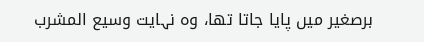برصغیر میں پایا جاتا تھا، وہ نہایت وسیع المشرب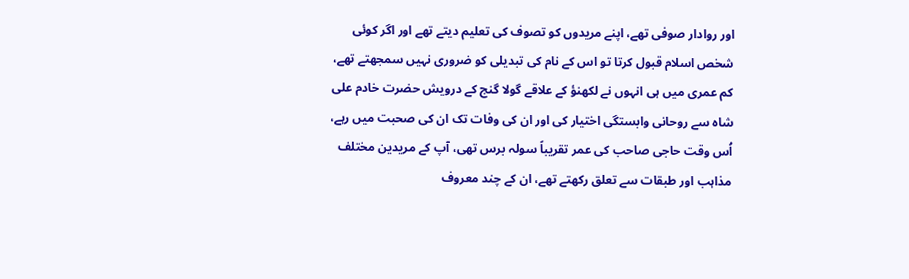اور روادار صوفی تھے، اپنے مریدوں کو تصوف کی تعلیم دیتے تھے اور اگر کوئی شخص اسلام قبول کرتا تو اس کے نام کی تبدیلی کو ضروری نہیں سمجھتے تھے، کم عمری میں ہی انہوں نے لکھنؤ کے علاقے گولا گنج کے درویش حضرت خادم علی شاہ سے روحانی وابستگی اختیار کی اور ان کی وفات تک ان کی صحبت میں رہے، اُس وقت حاجی صاحب کی عمر تقریباً سولہ برس تھی، آپ کے مریدین مختلف مذاہب اور طبقات سے تعلق رکھتے تھے، ان کے چند معروف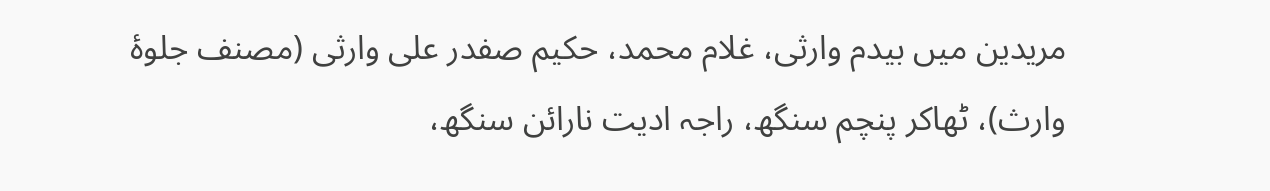مریدین میں بیدم وارثی، غلام محمد، حکیم صفدر علی وارثی (مصنف جلوۂ وارث)، ٹھاکر پنچم سنگھ، راجہ ادیت نارائن سنگھ،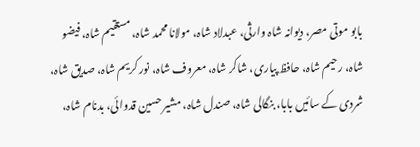بابو موتی مصر، دیوانہ شاہ وارثی، عبدلاد شاہ، مولانا محمد شاہ، مستقیم شاہ، فیضو شاہ، رحیم شاہ، حافظ پیاری، شاکر شاہ، معروف شاہ، نور کریم شاہ، صدیق شاہ، شردی کے سائیں بابا، بنگالی شاہ، صندل شاہ، مشیر حسین قدوائی، بدنام شاہ،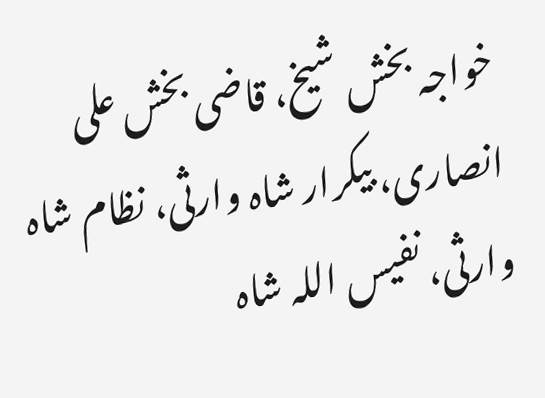خواجہ بخش شیخ، قاضی بخش علی انصاری، بیکرار شاہ وارثی، نظام شاہ وارثی، نفیس اللہ شاہ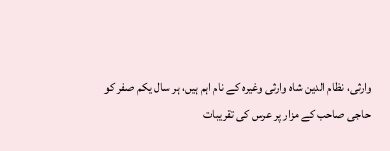وارثی، نظام الدین شاہ وارثی وغیرہ کے نام اہم ہیں، ہر سال یکم صفر کو حاجی صاحب کے مزار پر عرس کی تقریبات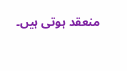منعقد ہوتی ہیں۔